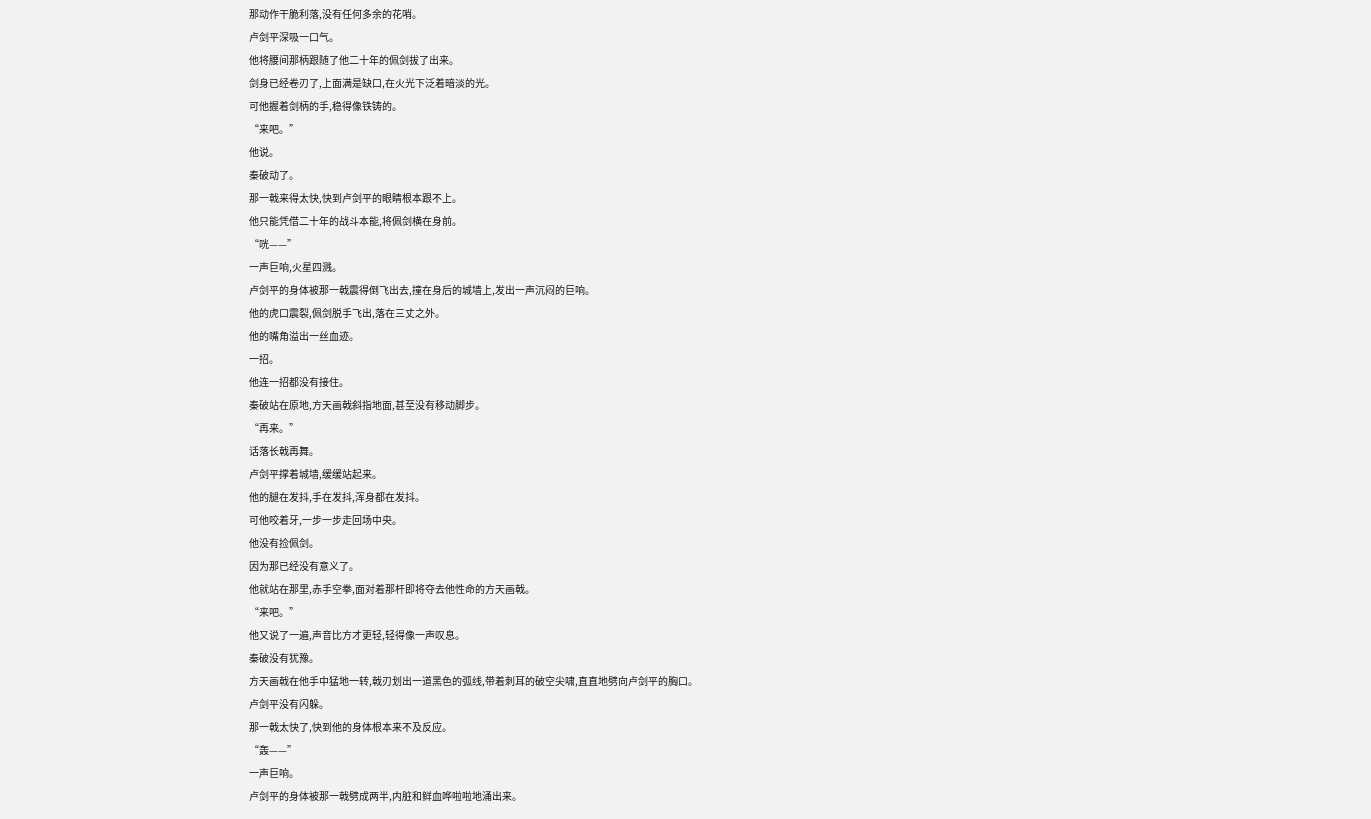那动作干脆利落,没有任何多余的花哨。
卢剑平深吸一口气。
他将腰间那柄跟随了他二十年的佩剑拔了出来。
剑身已经卷刃了,上面满是缺口,在火光下泛着暗淡的光。
可他握着剑柄的手,稳得像铁铸的。
“来吧。”
他说。
秦破动了。
那一戟来得太快,快到卢剑平的眼睛根本跟不上。
他只能凭借二十年的战斗本能,将佩剑横在身前。
“咣——”
一声巨响,火星四溅。
卢剑平的身体被那一戟震得倒飞出去,撞在身后的城墙上,发出一声沉闷的巨响。
他的虎口震裂,佩剑脱手飞出,落在三丈之外。
他的嘴角溢出一丝血迹。
一招。
他连一招都没有接住。
秦破站在原地,方天画戟斜指地面,甚至没有移动脚步。
“再来。”
话落长戟再舞。
卢剑平撑着城墙,缓缓站起来。
他的腿在发抖,手在发抖,浑身都在发抖。
可他咬着牙,一步一步走回场中央。
他没有捡佩剑。
因为那已经没有意义了。
他就站在那里,赤手空拳,面对着那杆即将夺去他性命的方天画戟。
“来吧。”
他又说了一遍,声音比方才更轻,轻得像一声叹息。
秦破没有犹豫。
方天画戟在他手中猛地一转,戟刃划出一道黑色的弧线,带着刺耳的破空尖啸,直直地劈向卢剑平的胸口。
卢剑平没有闪躲。
那一戟太快了,快到他的身体根本来不及反应。
“轰——”
一声巨响。
卢剑平的身体被那一戟劈成两半,内脏和鲜血哗啦啦地涌出来。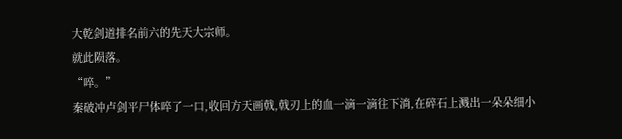大乾剑道排名前六的先天大宗师。
就此陨落。
“啐。”
秦破冲卢剑平尸体啐了一口,收回方天画戟,戟刃上的血一滴一滴往下淌,在碎石上溅出一朵朵细小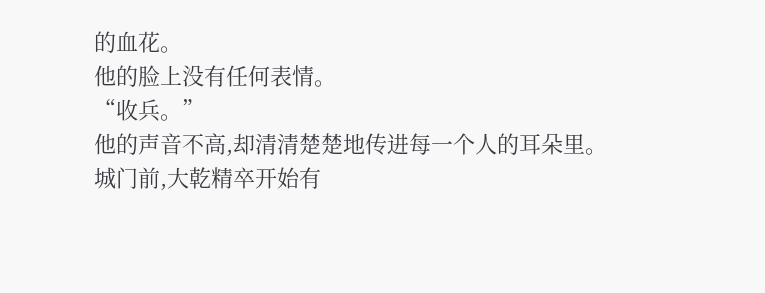的血花。
他的脸上没有任何表情。
“收兵。”
他的声音不高,却清清楚楚地传进每一个人的耳朵里。
城门前,大乾精卒开始有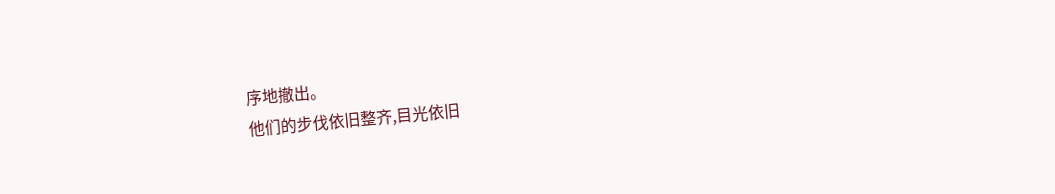序地撤出。
他们的步伐依旧整齐,目光依旧